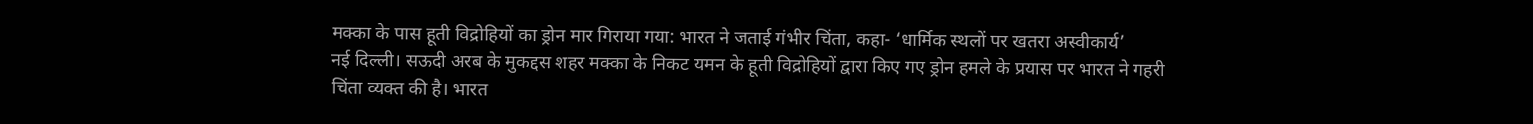मक्का के पास हूती विद्रोहियों का ड्रोन मार गिराया गया: भारत ने जताई गंभीर चिंता, कहा- ‘धार्मिक स्थलों पर खतरा अस्वीकार्य’
नई दिल्ली। सऊदी अरब के मुकद्दस शहर मक्का के निकट यमन के हूती विद्रोहियों द्वारा किए गए ड्रोन हमले के प्रयास पर भारत ने गहरी चिंता व्यक्त की है। भारत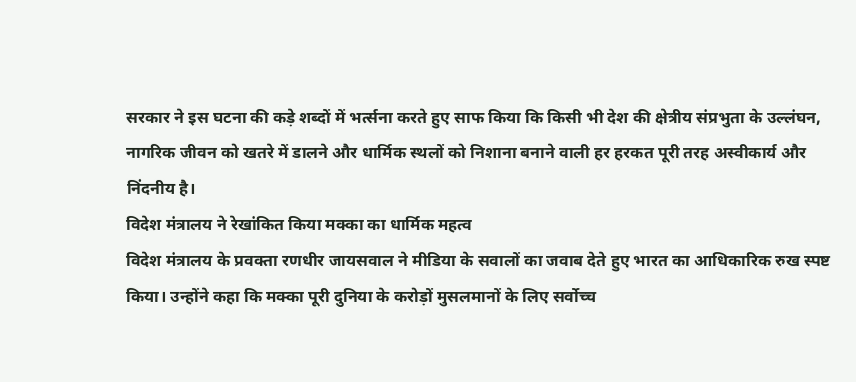सरकार ने इस घटना की कड़े शब्दों में भर्त्सना करते हुए साफ किया कि किसी भी देश की क्षेत्रीय संप्रभुता के उल्लंघन, नागरिक जीवन को खतरे में डालने और धार्मिक स्थलों को निशाना बनाने वाली हर हरकत पूरी तरह अस्वीकार्य और निंदनीय है।
विदेश मंत्रालय ने रेखांकित किया मक्का का धार्मिक महत्व
विदेश मंत्रालय के प्रवक्ता रणधीर जायसवाल ने मीडिया के सवालों का जवाब देते हुए भारत का आधिकारिक रुख स्पष्ट किया। उन्होंने कहा कि मक्का पूरी दुनिया के करोड़ों मुसलमानों के लिए सर्वोच्च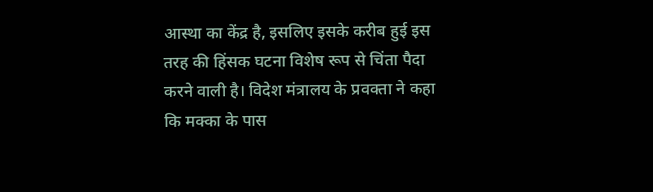आस्था का केंद्र है, इसलिए इसके करीब हुई इस तरह की हिंसक घटना विशेष रूप से चिंता पैदा करने वाली है। विदेश मंत्रालय के प्रवक्ता ने कहा कि मक्का के पास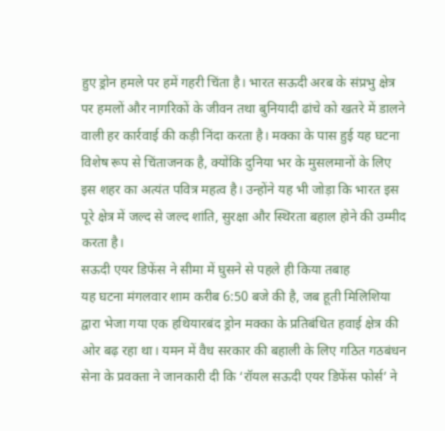हुए ड्रोन हमले पर हमें गहरी चिंता है। भारत सऊदी अरब के संप्रभु क्षेत्र पर हमलों और नागरिकों के जीवन तथा बुनियादी ढांचे को खतरे में डालने वाली हर कार्रवाई की कड़ी निंदा करता है। मक्का के पास हुई यह घटना विशेष रूप से चिंताजनक है, क्योंकि दुनिया भर के मुसलमानों के लिए इस शहर का अत्यंत पवित्र महत्व है। उन्होंने यह भी जोड़ा कि भारत इस पूरे क्षेत्र में जल्द से जल्द शांति, सुरक्षा और स्थिरता बहाल होने की उम्मीद करता है।
सऊदी एयर डिफेंस ने सीमा में घुसने से पहले ही किया तबाह
यह घटना मंगलवार शाम करीब 6:50 बजे की है, जब हूती मिलिशिया द्वारा भेजा गया एक हथियारबंद ड्रोन मक्का के प्रतिबंधित हवाई क्षेत्र की ओर बढ़ रहा था। यमन में वैध सरकार की बहाली के लिए गठित गठबंधन सेना के प्रवक्ता ने जानकारी दी कि ‘रॉयल सऊदी एयर डिफेंस फोर्स’ ने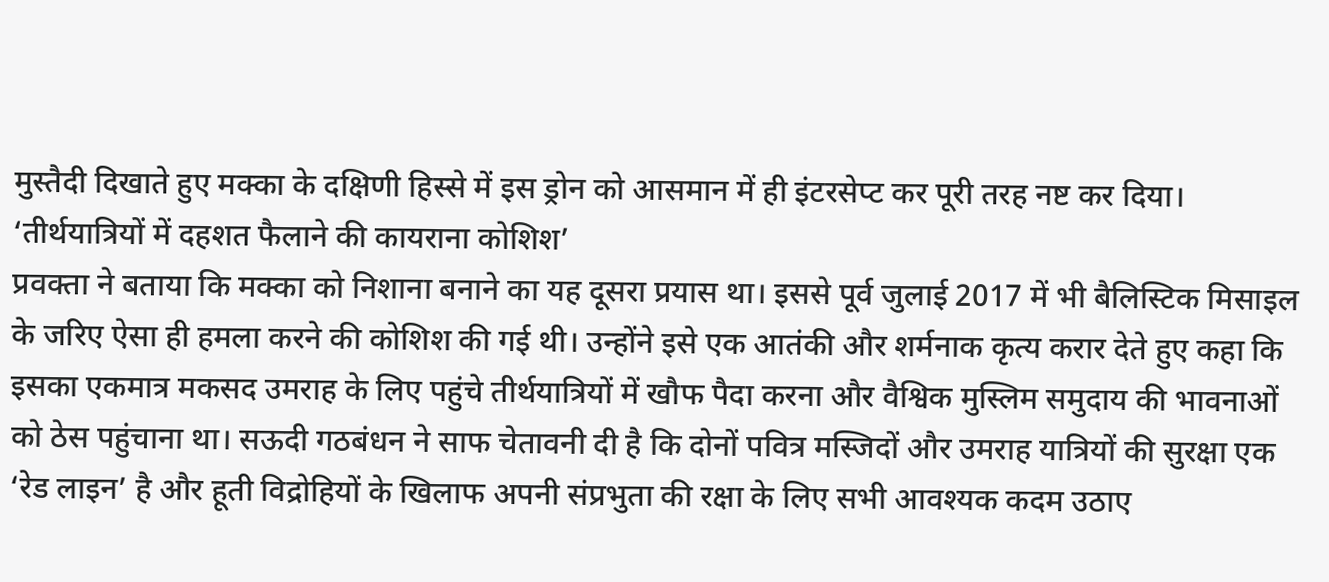मुस्तैदी दिखाते हुए मक्का के दक्षिणी हिस्से में इस ड्रोन को आसमान में ही इंटरसेप्ट कर पूरी तरह नष्ट कर दिया।
‘तीर्थयात्रियों में दहशत फैलाने की कायराना कोशिश’
प्रवक्ता ने बताया कि मक्का को निशाना बनाने का यह दूसरा प्रयास था। इससे पूर्व जुलाई 2017 में भी बैलिस्टिक मिसाइल के जरिए ऐसा ही हमला करने की कोशिश की गई थी। उन्होंने इसे एक आतंकी और शर्मनाक कृत्य करार देते हुए कहा कि इसका एकमात्र मकसद उमराह के लिए पहुंचे तीर्थयात्रियों में खौफ पैदा करना और वैश्विक मुस्लिम समुदाय की भावनाओं को ठेस पहुंचाना था। सऊदी गठबंधन ने साफ चेतावनी दी है कि दोनों पवित्र मस्जिदों और उमराह यात्रियों की सुरक्षा एक ‘रेड लाइन’ है और हूती विद्रोहियों के खिलाफ अपनी संप्रभुता की रक्षा के लिए सभी आवश्यक कदम उठाए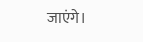जाएंगे।